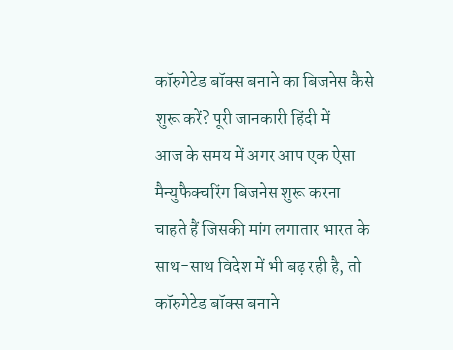कॉरुगेटेड बॉक्स बनाने का बिजनेस कैसे शुरू करें? पूरी जानकारी हिंदी में
आज के समय में अगर आप एक ऐसा मैन्युफैक्चरिंग बिजनेस शुरू करना चाहते हैं जिसकी मांग लगातार भारत के साथ-साथ विदेश में भी बढ़ रही है, तो कॉरुगेटेड बॉक्स बनाने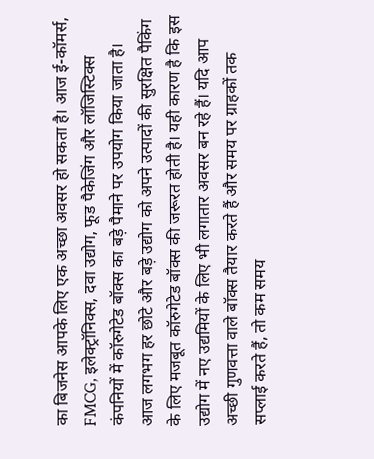का बिजनेस आपके लिए एक अच्छा अवसर हो सकता है। आज ई-कॉमर्स, FMCG, इलेक्ट्रॉनिक्स, दवा उद्योग, फूड पैकेजिंग और लॉजिस्टिक्स कंपनियों में कॉरुगेटेड बॉक्स का बड़े पैमाने पर उपयोग किया जाता है।
आज लगभग हर छोटे और बड़े उद्योग को अपने उत्पादों की सुरक्षित पैकिंग के लिए मजबूत कॉरुगेटेड बॉक्स की जरूरत होती है। यही कारण है कि इस उद्योग में नए उद्यमियों के लिए भी लगातार अवसर बन रहे हैं। यदि आप अच्छी गुणवत्ता वाले बॉक्स तैयार करते हैं और समय पर ग्राहकों तक सप्लाई करते हैं, तो कम समय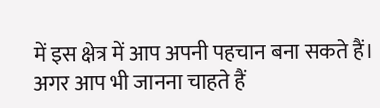में इस क्षेत्र में आप अपनी पहचान बना सकते हैं।
अगर आप भी जानना चाहते हैं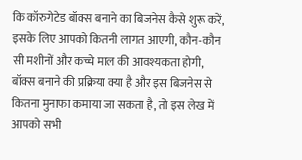कि कॉरुगेटेड बॉक्स बनाने का बिजनेस कैसे शुरू करें, इसके लिए आपको कितनी लागत आएगी, कौन-कौन सी मशीनों और कच्चे माल की आवश्यकता होगी, बॉक्स बनाने की प्रक्रिया क्या है और इस बिजनेस से कितना मुनाफा कमाया जा सकता है, तो इस लेख में आपको सभी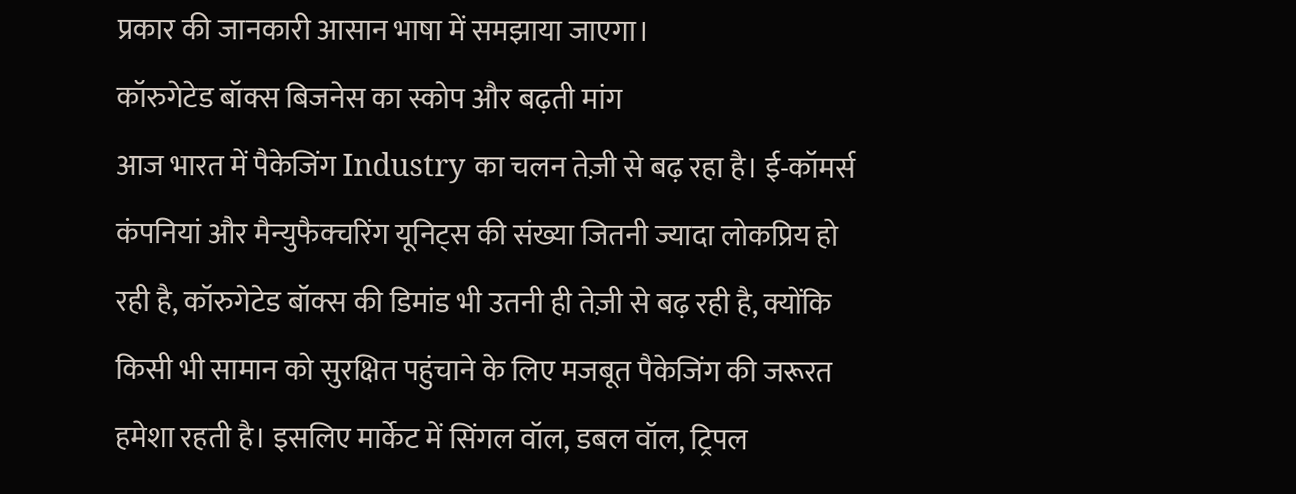प्रकार की जानकारी आसान भाषा में समझाया जाएगा।
कॉरुगेटेड बॉक्स बिजनेस का स्कोप और बढ़ती मांग
आज भारत में पैकेजिंग Industry का चलन तेज़ी से बढ़ रहा है। ई-कॉमर्स कंपनियां और मैन्युफैक्चरिंग यूनिट्स की संख्या जितनी ज्यादा लोकप्रिय हो रही है, कॉरुगेटेड बॉक्स की डिमांड भी उतनी ही तेज़ी से बढ़ रही है, क्योंकि किसी भी सामान को सुरक्षित पहुंचाने के लिए मजबूत पैकेजिंग की जरूरत हमेशा रहती है। इसलिए मार्केट में सिंगल वॉल, डबल वॉल, ट्रिपल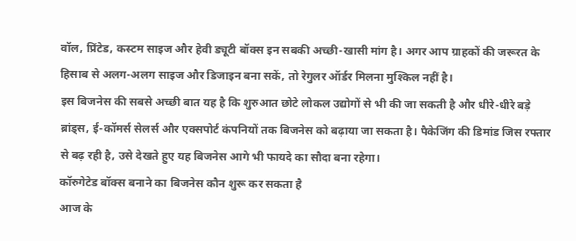वॉल, प्रिंटेड, कस्टम साइज और हेवी ड्यूटी बॉक्स इन सबकी अच्छी-खासी मांग है। अगर आप ग्राहकों की जरूरत के हिसाब से अलग-अलग साइज और डिजाइन बना सकें, तो रेगुलर ऑर्डर मिलना मुश्किल नहीं है।
इस बिजनेस की सबसे अच्छी बात यह है कि शुरुआत छोटे लोकल उद्योगों से भी की जा सकती है और धीरे-धीरे बड़े ब्रांड्स, ई-कॉमर्स सेलर्स और एक्सपोर्ट कंपनियों तक बिजनेस को बढ़ाया जा सकता है। पैकेजिंग की डिमांड जिस रफ्तार से बढ़ रही है, उसे देखते हुए यह बिजनेस आगे भी फायदे का सौदा बना रहेगा।
कॉरुगेटेड बॉक्स बनाने का बिजनेस कौन शुरू कर सकता है
आज के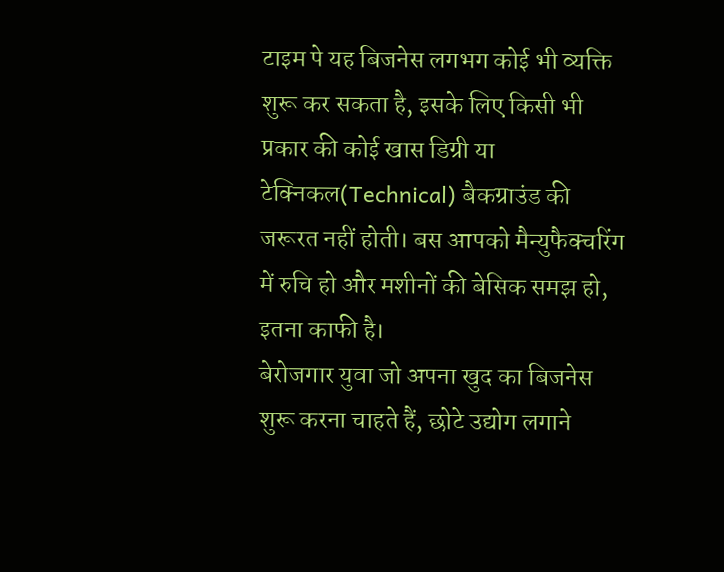टाइम पे यह बिजनेस लगभग कोई भी व्यक्ति शुरू कर सकता है, इसके लिए किसी भी प्रकार की कोई खास डिग्री या टेक्निकल(Technical) बैकग्राउंड की जरूरत नहीं होती। बस आपको मैन्युफैक्चरिंग में रुचि हो और मशीनों की बेसिक समझ हो, इतना काफी है।
बेरोजगार युवा जो अपना खुद का बिजनेस शुरू करना चाहते हैं, छोटे उद्योग लगाने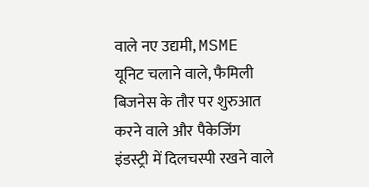वाले नए उद्यमी, MSME यूनिट चलाने वाले, फैमिली बिजनेस के तौर पर शुरुआत करने वाले और पैकेजिंग इंडस्ट्री में दिलचस्पी रखने वाले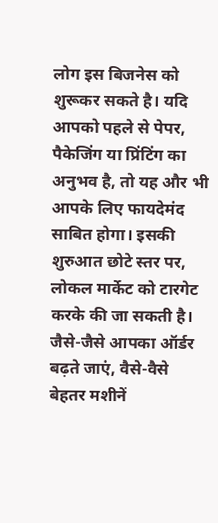लोग इस बिजनेस को शुरूकर सकते है। यदि आपको पहले से पेपर, पैकेजिंग या प्रिंटिंग का अनुभव है, तो यह और भी आपके लिए फायदेमंद साबित होगा। इसकी शुरुआत छोटे स्तर पर, लोकल मार्केट को टारगेट करके की जा सकती है। जैसे-जैसे आपका ऑर्डर बढ़ते जाएं, वैसे-वैसे बेहतर मशीनें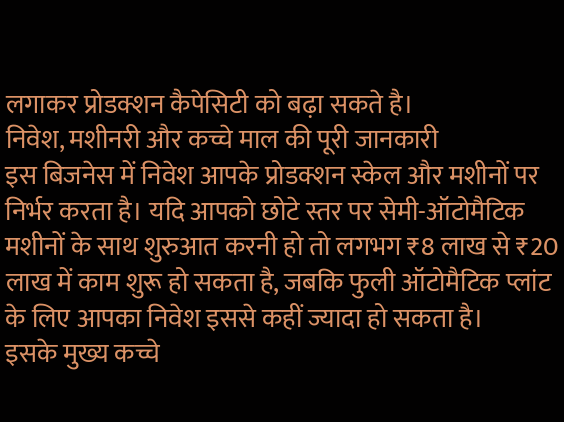लगाकर प्रोडक्शन कैपेसिटी को बढ़ा सकते है।
निवेश, मशीनरी और कच्चे माल की पूरी जानकारी
इस बिजनेस में निवेश आपके प्रोडक्शन स्केल और मशीनों पर निर्भर करता है। यदि आपको छोटे स्तर पर सेमी-ऑटोमैटिक मशीनों के साथ शुरुआत करनी हो तो लगभग ₹8 लाख से ₹20 लाख में काम शुरू हो सकता है, जबकि फुली ऑटोमैटिक प्लांट के लिए आपका निवेश इससे कहीं ज्यादा हो सकता है।
इसके मुख्य कच्चे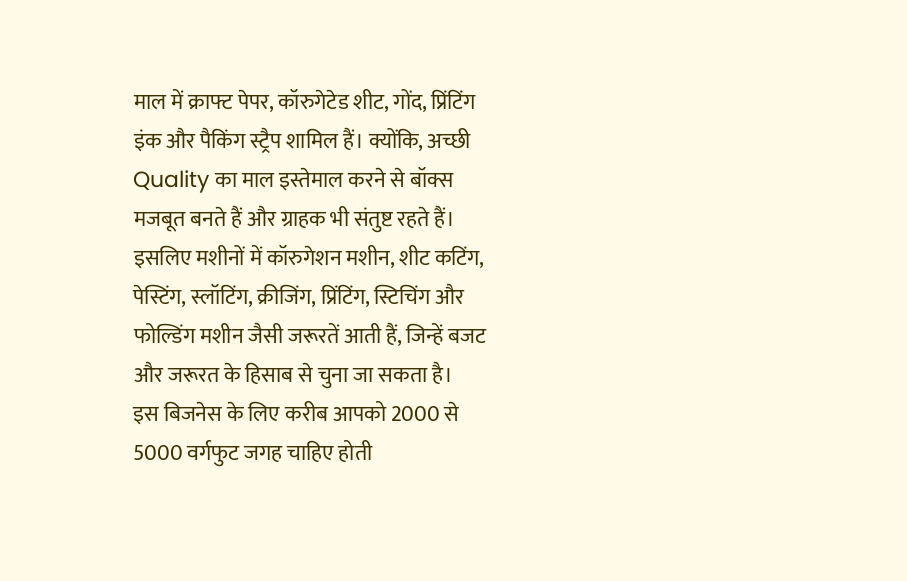माल में क्राफ्ट पेपर, कॉरुगेटेड शीट, गोंद, प्रिंटिंग इंक और पैकिंग स्ट्रैप शामिल हैं। क्योंकि, अच्छी Quality का माल इस्तेमाल करने से बॉक्स मजबूत बनते हैं और ग्राहक भी संतुष्ट रहते हैं। इसलिए मशीनों में कॉरुगेशन मशीन, शीट कटिंग, पेस्टिंग, स्लॉटिंग, क्रीजिंग, प्रिंटिंग, स्टिचिंग और फोल्डिंग मशीन जैसी जरूरतें आती हैं, जिन्हें बजट और जरूरत के हिसाब से चुना जा सकता है।
इस बिजनेस के लिए करीब आपको 2000 से 5000 वर्गफुट जगह चाहिए होती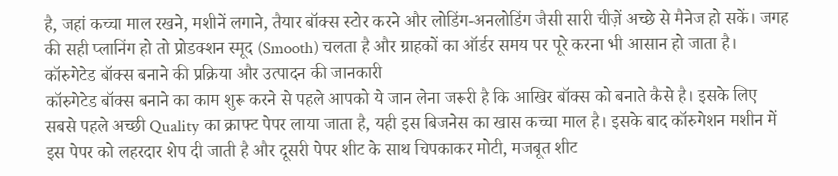है, जहां कच्चा माल रखने, मशीनें लगाने, तैयार बॉक्स स्टोर करने और लोडिंग-अनलोडिंग जैसी सारी चीज़ें अच्छे से मैनेज हो सकें। जगह की सही प्लानिंग हो तो प्रोडक्शन स्मूद (Smooth) चलता है और ग्राहकों का ऑर्डर समय पर पूरे करना भी आसान हो जाता है।
कॉरुगेटेड बॉक्स बनाने की प्रक्रिया और उत्पादन की जानकारी
कॉरुगेटेड बॉक्स बनाने का काम शुरू करने से पहले आपको ये जान लेना जरूरी है कि आखिर बॉक्स को बनाते कैसे है। इसके लिए सबसे पहले अच्छी Quality का क्राफ्ट पेपर लाया जाता है, यही इस बिजनेस का खास कच्चा माल है। इसके बाद कॉरुगेशन मशीन में इस पेपर को लहरदार शेप दी जाती है और दूसरी पेपर शीट के साथ चिपकाकर मोटी, मजबूत शीट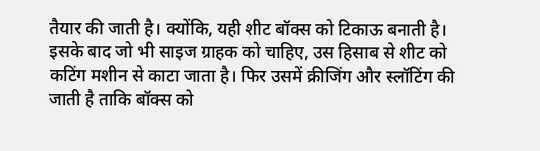तैयार की जाती है। क्योंकि, यही शीट बॉक्स को टिकाऊ बनाती है।
इसके बाद जो भी साइज ग्राहक को चाहिए, उस हिसाब से शीट को कटिंग मशीन से काटा जाता है। फिर उसमें क्रीजिंग और स्लॉटिंग की जाती है ताकि बॉक्स को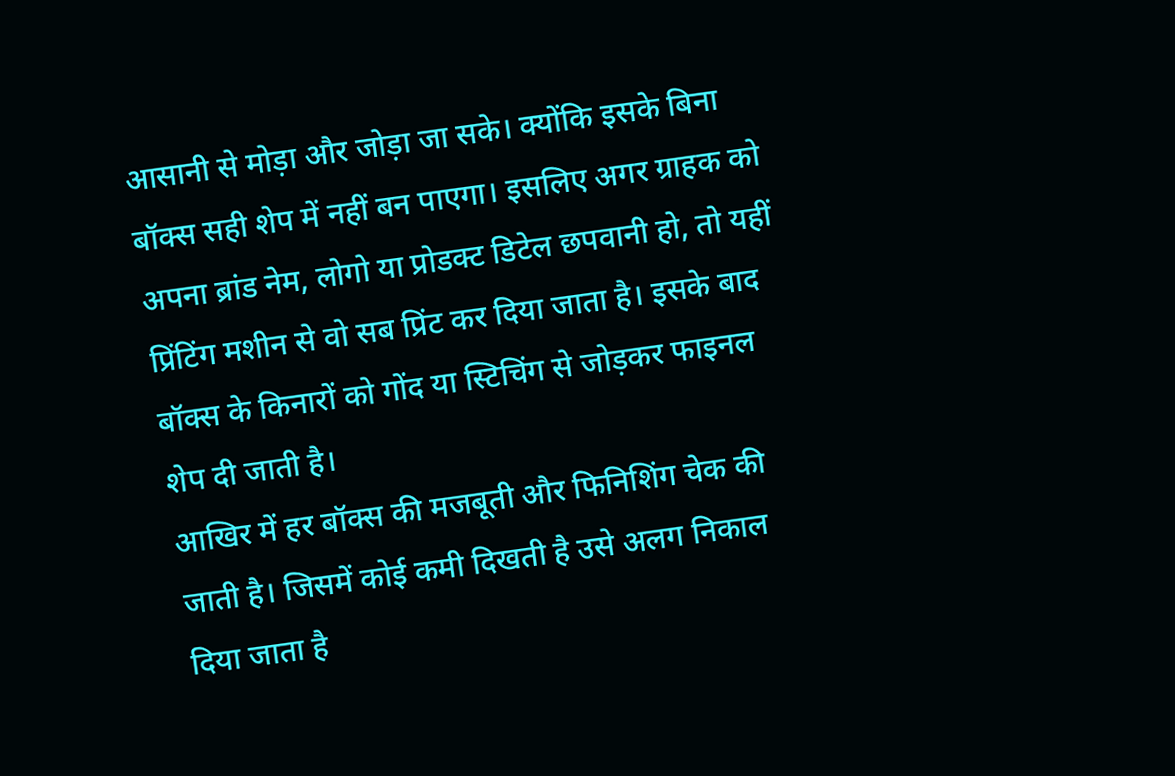आसानी से मोड़ा और जोड़ा जा सके। क्योंकि इसके बिना बॉक्स सही शेप में नहीं बन पाएगा। इसलिए अगर ग्राहक को अपना ब्रांड नेम, लोगो या प्रोडक्ट डिटेल छपवानी हो, तो यहीं प्रिंटिंग मशीन से वो सब प्रिंट कर दिया जाता है। इसके बाद बॉक्स के किनारों को गोंद या स्टिचिंग से जोड़कर फाइनल शेप दी जाती है।
आखिर में हर बॉक्स की मजबूती और फिनिशिंग चेक की जाती है। जिसमें कोई कमी दिखती है उसे अलग निकाल दिया जाता है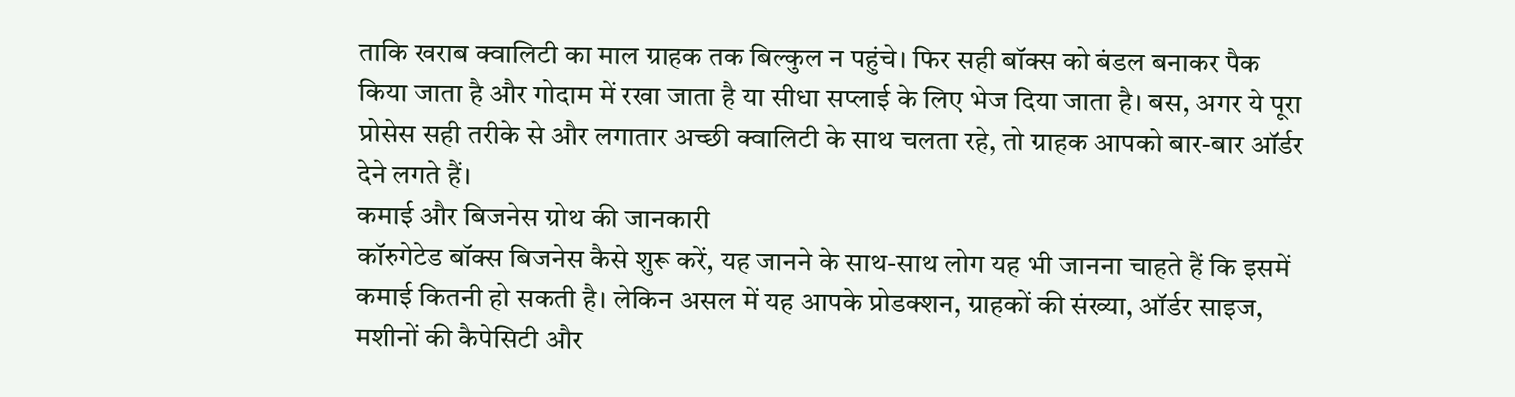ताकि खराब क्वालिटी का माल ग्राहक तक बिल्कुल न पहुंचे। फिर सही बॉक्स को बंडल बनाकर पैक किया जाता है और गोदाम में रखा जाता है या सीधा सप्लाई के लिए भेज दिया जाता है। बस, अगर ये पूरा प्रोसेस सही तरीके से और लगातार अच्छी क्वालिटी के साथ चलता रहे, तो ग्राहक आपको बार-बार ऑर्डर देने लगते हैं।
कमाई और बिजनेस ग्रोथ की जानकारी
कॉरुगेटेड बॉक्स बिजनेस कैसे शुरू करें, यह जानने के साथ-साथ लोग यह भी जानना चाहते हैं कि इसमें कमाई कितनी हो सकती है। लेकिन असल में यह आपके प्रोडक्शन, ग्राहकों की संख्या, ऑर्डर साइज, मशीनों की कैपेसिटी और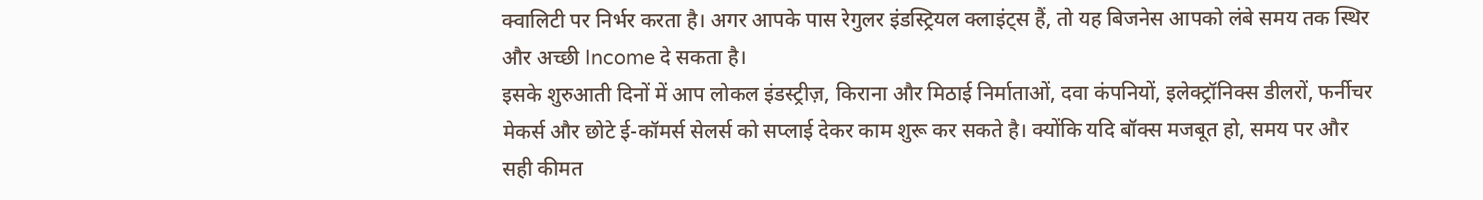क्वालिटी पर निर्भर करता है। अगर आपके पास रेगुलर इंडस्ट्रियल क्लाइंट्स हैं, तो यह बिजनेस आपको लंबे समय तक स्थिर और अच्छी Income दे सकता है।
इसके शुरुआती दिनों में आप लोकल इंडस्ट्रीज़, किराना और मिठाई निर्माताओं, दवा कंपनियों, इलेक्ट्रॉनिक्स डीलरों, फर्नीचर मेकर्स और छोटे ई-कॉमर्स सेलर्स को सप्लाई देकर काम शुरू कर सकते है। क्योंकि यदि बॉक्स मजबूत हो, समय पर और सही कीमत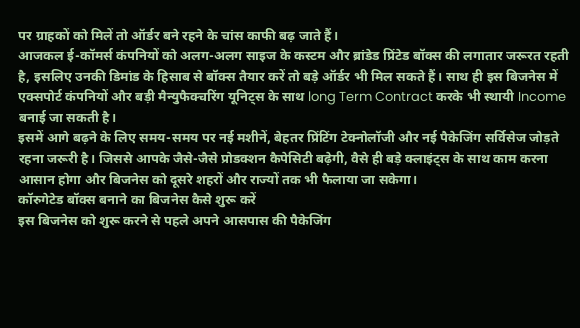पर ग्राहकों को मिलें तो ऑर्डर बने रहने के चांस काफी बढ़ जाते हैं।
आजकल ई-कॉमर्स कंपनियों को अलग-अलग साइज के कस्टम और ब्रांडेड प्रिंटेड बॉक्स की लगातार जरूरत रहती है, इसलिए उनकी डिमांड के हिसाब से बॉक्स तैयार करें तो बड़े ऑर्डर भी मिल सकते हैं। साथ ही इस बिजनेस में एक्सपोर्ट कंपनियों और बड़ी मैन्युफैक्चरिंग यूनिट्स के साथ long Term Contract करके भी स्थायी Income बनाई जा सकती है।
इसमें आगे बढ़ने के लिए समय-समय पर नई मशीनें, बेहतर प्रिंटिंग टेक्नोलॉजी और नई पैकेजिंग सर्विसेज जोड़ते रहना जरूरी है। जिससे आपके जैसे-जैसे प्रोडक्शन कैपेसिटी बढ़ेगी, वैसे ही बड़े क्लाइंट्स के साथ काम करना आसान होगा और बिजनेस को दूसरे शहरों और राज्यों तक भी फैलाया जा सकेगा।
कॉरुगेटेड बॉक्स बनाने का बिजनेस कैसे शुरू करें
इस बिजनेस को शुरू करने से पहले अपने आसपास की पैकेजिंग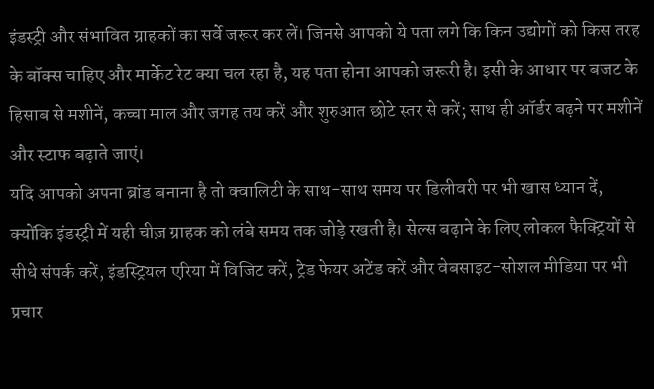इंडस्ट्री और संभावित ग्राहकों का सर्वे जरूर कर लें। जिनसे आपको ये पता लगे कि किन उद्योगों को किस तरह के बॉक्स चाहिए और मार्केट रेट क्या चल रहा है, यह पता होना आपको जरूरी है। इसी के आधार पर बजट के हिसाब से मशीनें, कच्चा माल और जगह तय करें और शुरुआत छोटे स्तर से करें; साथ ही ऑर्डर बढ़ने पर मशीनें और स्टाफ बढ़ाते जाएं।
यदि आपको अपना ब्रांड बनाना है तो क्वालिटी के साथ-साथ समय पर डिलीवरी पर भी खास ध्यान दें, क्योंकि इंडस्ट्री में यही चीज़ ग्राहक को लंबे समय तक जोड़े रखती है। सेल्स बढ़ाने के लिए लोकल फैक्ट्रियों से सीधे संपर्क करें, इंडस्ट्रियल एरिया में विजिट करें, ट्रेड फेयर अटेंड करें और वेबसाइट-सोशल मीडिया पर भी प्रचार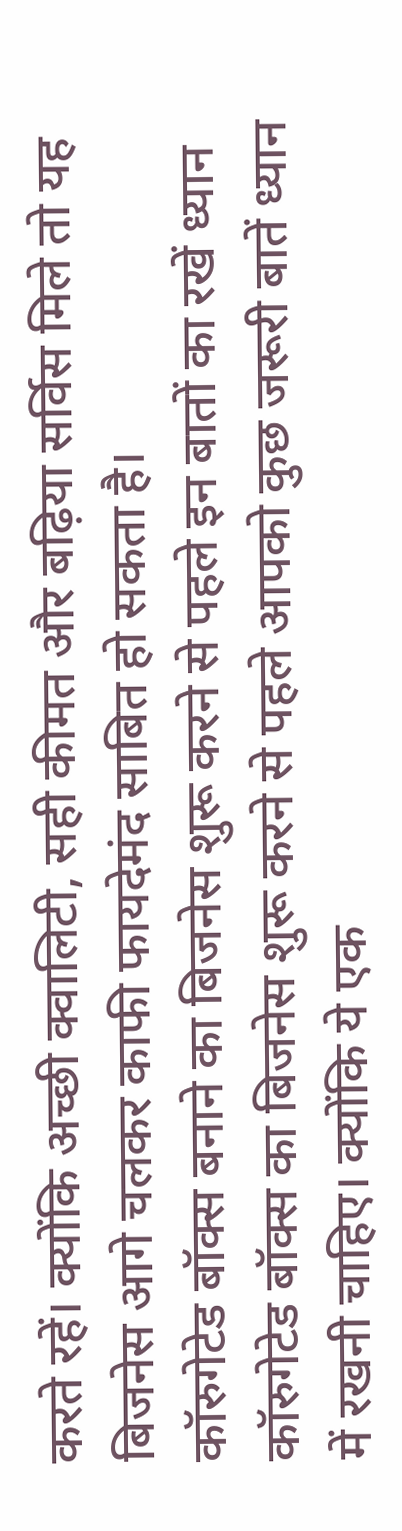करते रहें। क्योंकि अच्छी क्वालिटी, सही कीमत और बढ़िया सर्विस मिले तो यह बिजनेस आगे चलकर काफी फायदेमंद साबित हो सकता है।
कॉरुगेटेड बॉक्स बनाने का बिजनेस शुरू करने से पहले इन बातों का रखें ध्यान
कॉरुगेटेड बॉक्स का बिजनेस शुरू करने से पहले आपको कुछ जरूरी बातें ध्यान में रखनी चाहिए। क्योंकि ये एक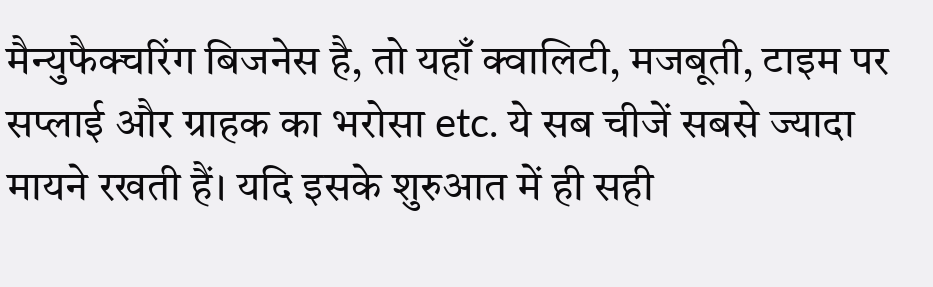मैन्युफैक्चरिंग बिजनेस है, तो यहाँ क्वालिटी, मजबूती, टाइम पर सप्लाई और ग्राहक का भरोसा etc. ये सब चीजें सबसे ज्यादा मायने रखती हैं। यदि इसके शुरुआत में ही सही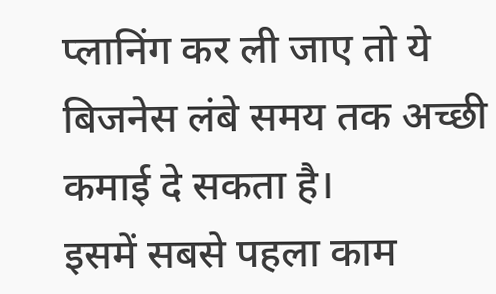प्लानिंग कर ली जाए तो ये बिजनेस लंबे समय तक अच्छी कमाई दे सकता है।
इसमें सबसे पहला काम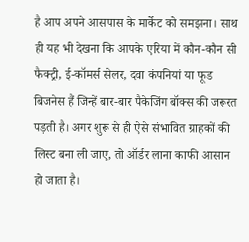है आप अपने आसपास के मार्केट को समझना। साथ ही यह भी देखना कि आपके एरिया में कौन-कौन सी फैक्ट्री, ई-कॉमर्स सेलर, दवा कंपनियां या फूड बिजनेस हैं जिन्हें बार-बार पैकेजिंग बॉक्स की जरूरत पड़ती है। अगर शुरू से ही ऐसे संभावित ग्राहकों की लिस्ट बना ली जाए, तो ऑर्डर लाना काफी आसान हो जाता है।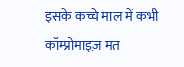इसके कच्चे माल में कभी कॉम्प्रोमाइज़ मत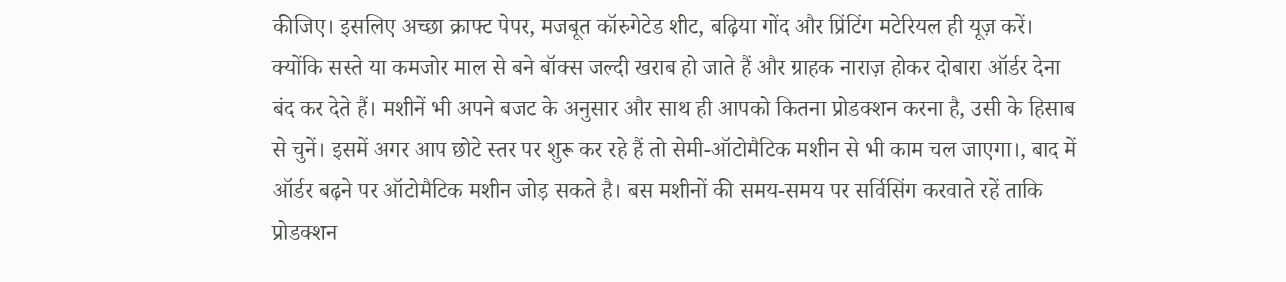कीजिए। इसलिए अच्छा क्राफ्ट पेपर, मजबूत कॉरुगेटेड शीट, बढ़िया गोंद और प्रिंटिंग मटेरियल ही यूज़ करें। क्योंकि सस्ते या कमजोर माल से बने बॉक्स जल्दी खराब हो जाते हैं और ग्राहक नाराज़ होकर दोबारा ऑर्डर देना बंद कर देते हैं। मशीनें भी अपने बजट के अनुसार और साथ ही आपको कितना प्रोडक्शन करना है, उसी के हिसाब से चुनें। इसमें अगर आप छोटे स्तर पर शुरू कर रहे हैं तो सेमी-ऑटोमैटिक मशीन से भी काम चल जाएगा।, बाद में ऑर्डर बढ़ने पर ऑटोमैटिक मशीन जोड़ सकते है। बस मशीनों की समय-समय पर सर्विसिंग करवाते रहें ताकि प्रोडक्शन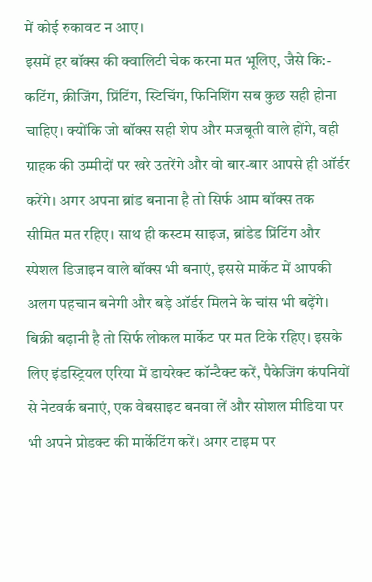में कोई रुकावट न आए।
इसमें हर बॉक्स की क्वालिटी चेक करना मत भूलिए, जैसे कि:- कटिंग, क्रीजिंग, प्रिंटिंग, स्टिचिंग, फिनिशिंग सब कुछ सही होना चाहिए। क्योंकि जो बॉक्स सही शेप और मजबूती वाले होंगे, वही ग्राहक की उम्मीदों पर खरे उतरेंगे और वो बार-बार आपसे ही ऑर्डर करेंगे। अगर अपना ब्रांड बनाना है तो सिर्फ आम बॉक्स तक सीमित मत रहिए। साथ ही कस्टम साइज, ब्रांडेड प्रिंटिंग और स्पेशल डिजाइन वाले बॉक्स भी बनाएं, इससे मार्केट में आपकी अलग पहचान बनेगी और बड़े ऑर्डर मिलने के चांस भी बढ़ेंगे।
बिक्री बढ़ानी है तो सिर्फ लोकल मार्केट पर मत टिके रहिए। इसके लिए इंडस्ट्रियल एरिया में डायरेक्ट कॉन्टैक्ट करें, पैकेजिंग कंपनियों से नेटवर्क बनाएं, एक वेबसाइट बनवा लें और सोशल मीडिया पर भी अपने प्रोडक्ट की मार्केटिंग करें। अगर टाइम पर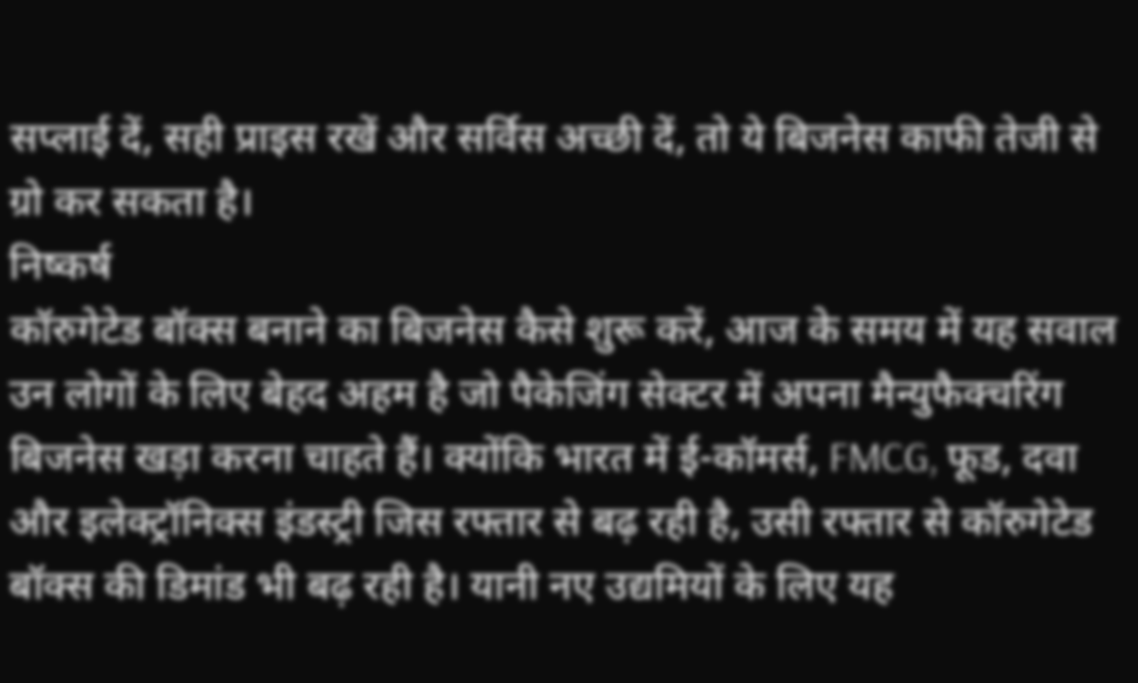सप्लाई दें, सही प्राइस रखें और सर्विस अच्छी दें, तो ये बिजनेस काफी तेजी से ग्रो कर सकता है।
निष्कर्ष
कॉरुगेटेड बॉक्स बनाने का बिजनेस कैसे शुरू करें, आज के समय में यह सवाल उन लोगों के लिए बेहद अहम है जो पैकेजिंग सेक्टर में अपना मैन्युफैक्चरिंग बिजनेस खड़ा करना चाहते हैं। क्योंकि भारत में ई-कॉमर्स, FMCG, फूड, दवा और इलेक्ट्रॉनिक्स इंडस्ट्री जिस रफ्तार से बढ़ रही है, उसी रफ्तार से कॉरुगेटेड बॉक्स की डिमांड भी बढ़ रही है। यानी नए उद्यमियों के लिए यह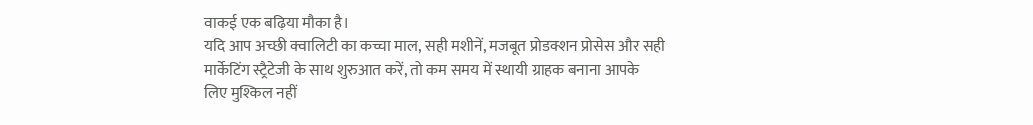वाकई एक बढ़िया मौका है।
यदि आप अच्छी क्वालिटी का कच्चा माल, सही मशीनें, मजबूत प्रोडक्शन प्रोसेस और सही मार्केटिंग स्ट्रैटेजी के साथ शुरुआत करें, तो कम समय में स्थायी ग्राहक बनाना आपके लिए मुश्किल नहीं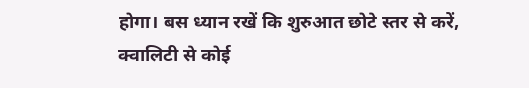होगा। बस ध्यान रखें कि शुरुआत छोटे स्तर से करें, क्वालिटी से कोई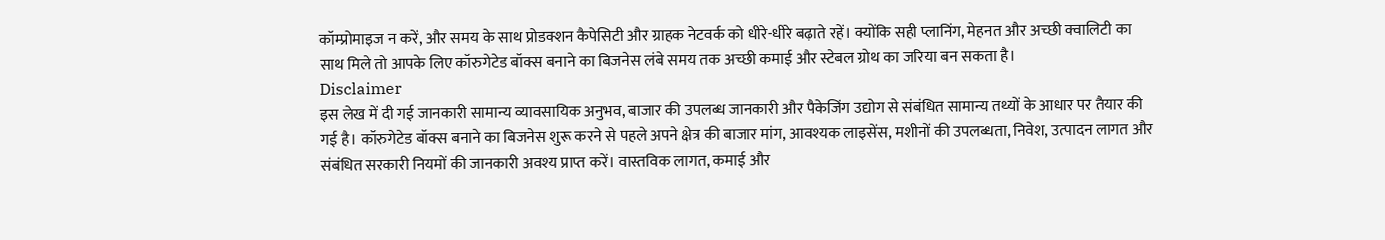कॉम्प्रोमाइज न करें, और समय के साथ प्रोडक्शन कैपेसिटी और ग्राहक नेटवर्क को धीरे-धीरे बढ़ाते रहें। क्योंकि सही प्लानिंग, मेहनत और अच्छी क्वालिटी का साथ मिले तो आपके लिए कॉरुगेटेड बॉक्स बनाने का बिजनेस लंबे समय तक अच्छी कमाई और स्टेबल ग्रोथ का जरिया बन सकता है।
Disclaimer
इस लेख में दी गई जानकारी सामान्य व्यावसायिक अनुभव, बाजार की उपलब्ध जानकारी और पैकेजिंग उद्योग से संबंधित सामान्य तथ्यों के आधार पर तैयार की गई है। कॉरुगेटेड बॉक्स बनाने का बिजनेस शुरू करने से पहले अपने क्षेत्र की बाजार मांग, आवश्यक लाइसेंस, मशीनों की उपलब्धता, निवेश, उत्पादन लागत और संबंधित सरकारी नियमों की जानकारी अवश्य प्राप्त करें। वास्तविक लागत, कमाई और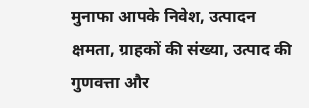मुनाफा आपके निवेश, उत्पादन क्षमता, ग्राहकों की संख्या, उत्पाद की गुणवत्ता और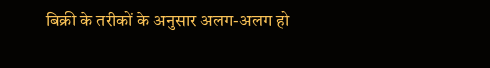बिक्री के तरीकों के अनुसार अलग-अलग हो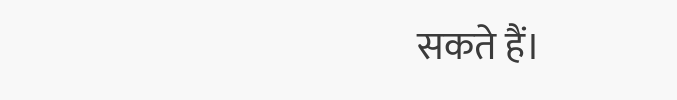सकते हैं।